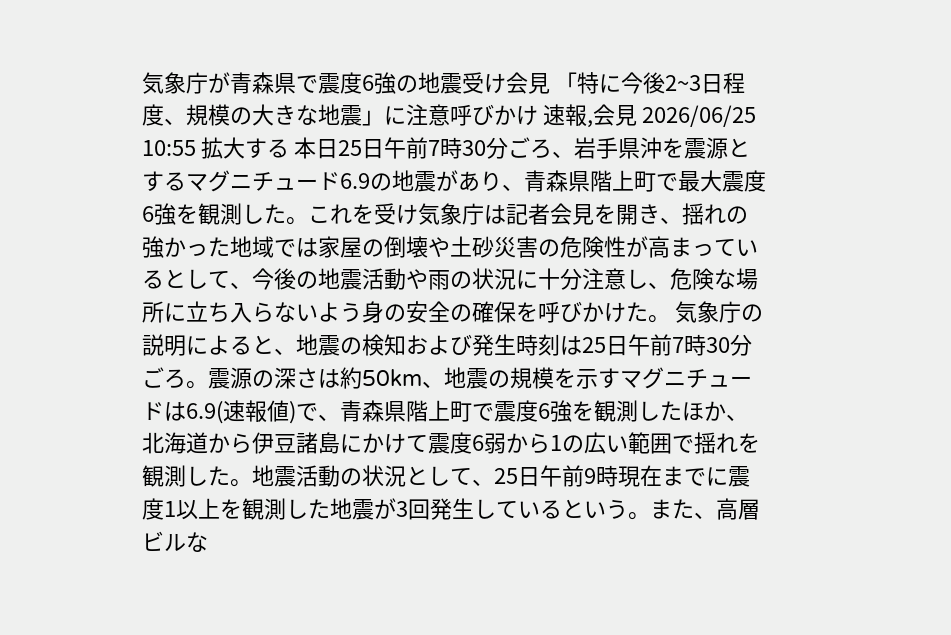気象庁が青森県で震度6強の地震受け会見 「特に今後2~3日程度、規模の大きな地震」に注意呼びかけ 速報,会見 2026/06/25 10:55 拡大する 本日25日午前7時30分ごろ、岩手県沖を震源とするマグニチュード6.9の地震があり、青森県階上町で最大震度6強を観測した。これを受け気象庁は記者会見を開き、揺れの強かった地域では家屋の倒壊や土砂災害の危険性が高まっているとして、今後の地震活動や雨の状況に十分注意し、危険な場所に立ち入らないよう身の安全の確保を呼びかけた。 気象庁の説明によると、地震の検知および発生時刻は25日午前7時30分ごろ。震源の深さは約50km、地震の規模を示すマグニチュードは6.9(速報値)で、青森県階上町で震度6強を観測したほか、北海道から伊豆諸島にかけて震度6弱から1の広い範囲で揺れを観測した。地震活動の状況として、25日午前9時現在までに震度1以上を観測した地震が3回発生しているという。また、高層ビルな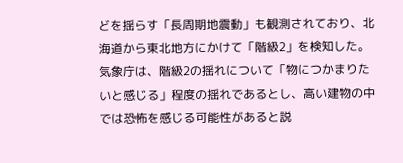どを揺らす「長周期地震動」も観測されており、北海道から東北地方にかけて「階級2」を検知した。気象庁は、階級2の揺れについて「物につかまりたいと感じる」程度の揺れであるとし、高い建物の中では恐怖を感じる可能性があると説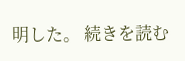明した。 続きを読む